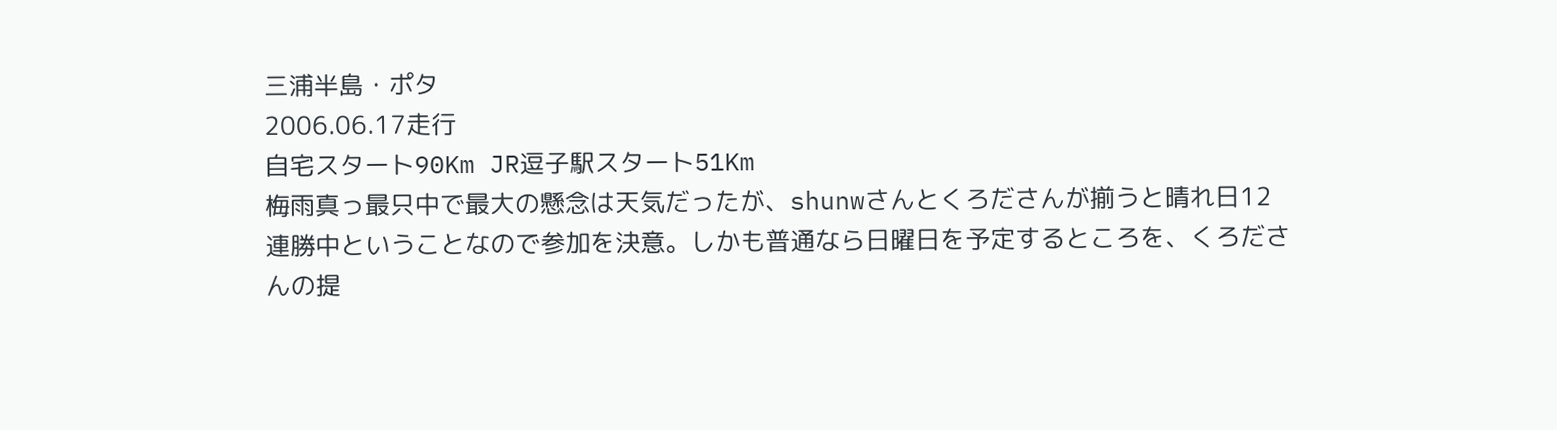三浦半島・ポタ
2006.06.17走行
自宅スタート90Km JR逗子駅スタート51Km
梅雨真っ最只中で最大の懸念は天気だったが、shunwさんとくろださんが揃うと晴れ日12連勝中ということなので参加を決意。しかも普通なら日曜日を予定するところを、くろださんの提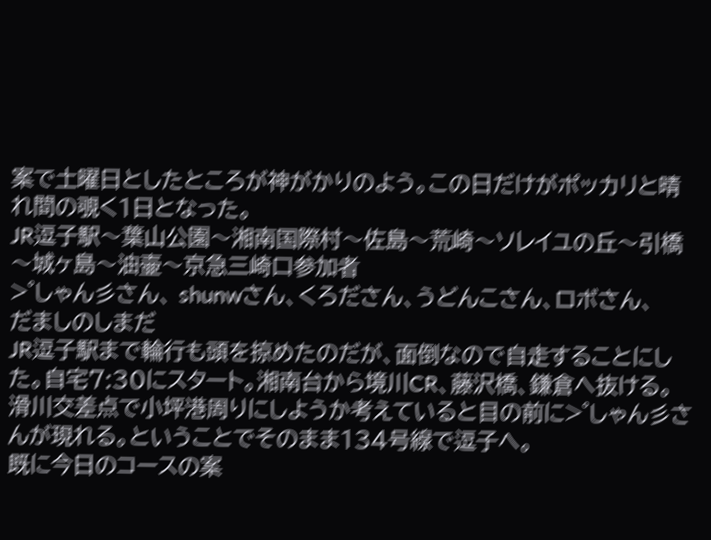案で土曜日としたところが神がかりのよう。この日だけがポッカリと晴れ間の覗く1日となった。
JR逗子駅〜葉山公園〜湘南国際村〜佐島〜荒崎〜ソレイユの丘〜引橋
〜城ヶ島〜油壷〜京急三崎口参加者
>゜しゃん彡さん、 shunwさん、くろださん、うどんこさん、ロボさん、
だましのしまだ
JR逗子駅まで輪行も頭を掠めたのだが、面倒なので自走することにした。自宅7:30にスタート。湘南台から境川CR、藤沢橋、鎌倉へ抜ける。滑川交差点で小坪港周りにしようか考えていると目の前に>゜しゃん彡さんが現れる。ということでそのまま134号線で逗子へ。
既に今日のコースの案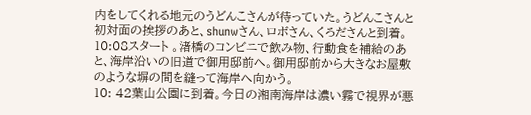内をしてくれる地元のうどんこさんが待っていた。うどんこさんと初対面の挨拶のあと、shunwさん、ロボさん、くろださんと到着。
10:08スタート 。渚橋のコンビニで飲み物、行動食を補給のあと、海岸沿いの旧道で御用邸前へ。御用邸前から大きなお屋敷のような塀の間を縫って海岸へ向かう。
10: 42葉山公園に到着。今日の湘南海岸は濃い霧で視界が悪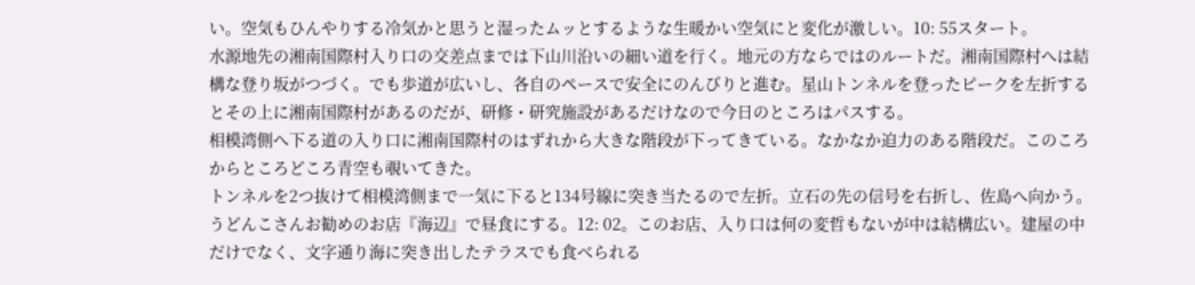い。空気もひんやりする冷気かと思うと湿ったムッとするような生暖かい空気にと変化が激しい。10: 55スタート。
水源地先の湘南国際村入り口の交差点までは下山川沿いの細い道を行く。地元の方ならではのルートだ。湘南国際村へは結構な登り坂がつづく。でも歩道が広いし、各自のペースで安全にのんびりと進む。星山トンネルを登ったピークを左折するとその上に湘南国際村があるのだが、研修・研究施設があるだけなので今日のところはパスする。
相模湾側へ下る道の入り口に湘南国際村のはずれから大きな階段が下ってきている。なかなか迫力のある階段だ。このころからところどころ青空も覗いてきた。
トンネルを2つ抜けて相模湾側まで一気に下ると134号線に突き当たるので左折。立石の先の信号を右折し、佐島へ向かう。
うどんこさんお勧めのお店『海辺』で昼食にする。12: 02。このお店、入り口は何の変哲もないが中は結構広い。建屋の中だけでなく、文字通り海に突き出したテラスでも食べられる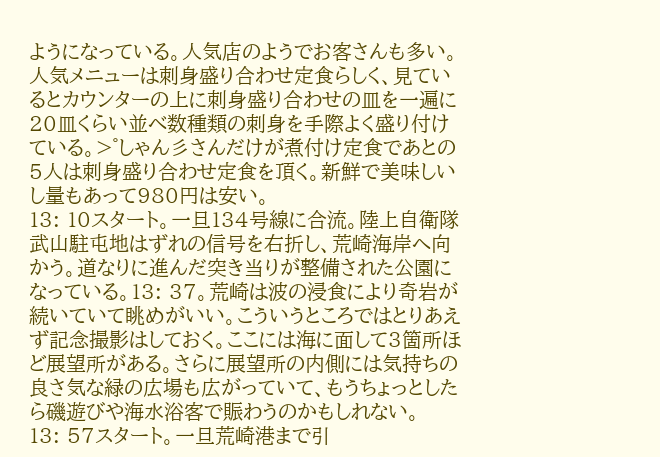ようになっている。人気店のようでお客さんも多い。人気メニューは刺身盛り合わせ定食らしく、見ているとカウンターの上に刺身盛り合わせの皿を一遍に20皿くらい並べ数種類の刺身を手際よく盛り付けている。>゜しゃん彡さんだけが煮付け定食であとの5人は刺身盛り合わせ定食を頂く。新鮮で美味しいし量もあって980円は安い。
13: 10スタート。一旦134号線に合流。陸上自衛隊武山駐屯地はずれの信号を右折し、荒崎海岸へ向かう。道なりに進んだ突き当りが整備された公園になっている。13: 37。荒崎は波の浸食により奇岩が続いていて眺めがいい。こういうところではとりあえず記念撮影はしておく。ここには海に面して3箇所ほど展望所がある。さらに展望所の内側には気持ちの良さ気な緑の広場も広がっていて、もうちょっとしたら磯遊びや海水浴客で賑わうのかもしれない。
13: 57スタート。一旦荒崎港まで引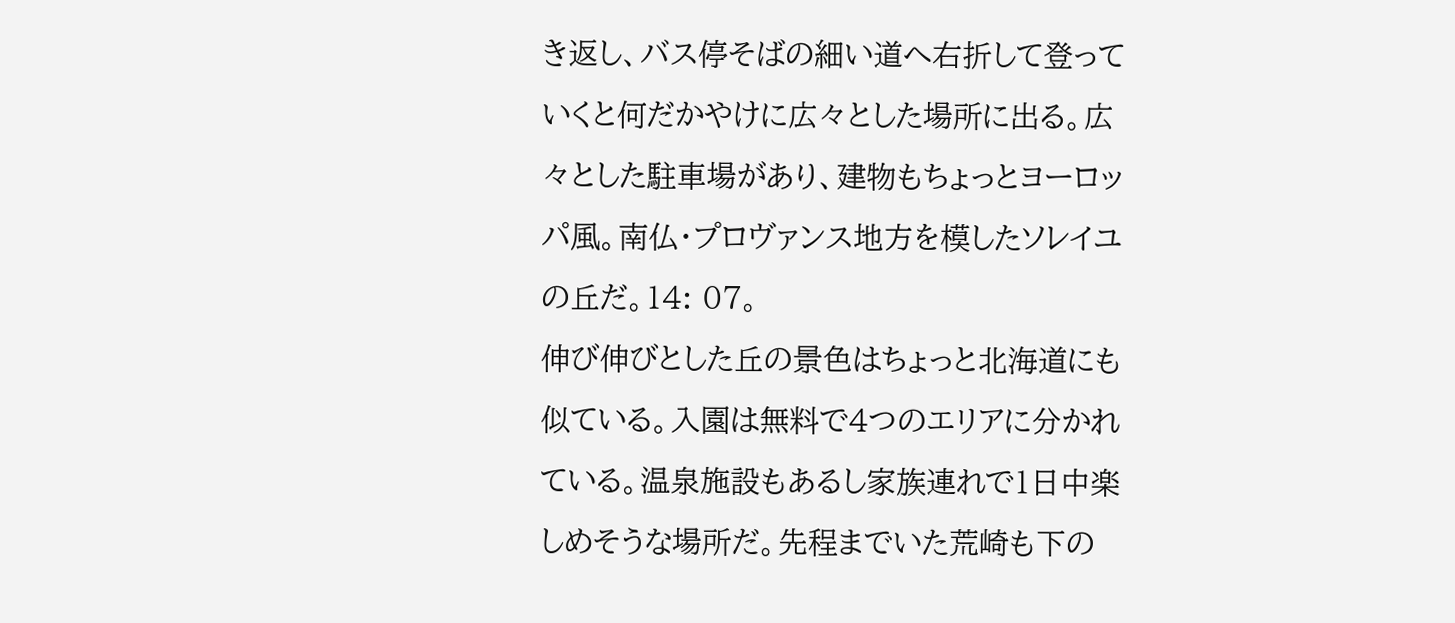き返し、バス停そばの細い道へ右折して登っていくと何だかやけに広々とした場所に出る。広々とした駐車場があり、建物もちょっとヨーロッパ風。南仏・プロヴァンス地方を模したソレイユの丘だ。14: 07。
伸び伸びとした丘の景色はちょっと北海道にも似ている。入園は無料で4つのエリアに分かれている。温泉施設もあるし家族連れで1日中楽しめそうな場所だ。先程までいた荒崎も下の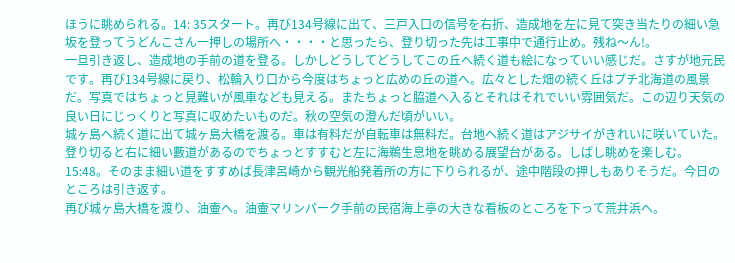ほうに眺められる。14: 35スタート。再び134号線に出て、三戸入口の信号を右折、造成地を左に見て突き当たりの細い急坂を登ってうどんこさん一押しの場所へ・・・・と思ったら、登り切った先は工事中で通行止め。残ね〜ん!。
一旦引き返し、造成地の手前の道を登る。しかしどうしてどうしてこの丘へ続く道も絵になっていい感じだ。さすが地元民です。再び134号線に戻り、松輪入り口から今度はちょっと広めの丘の道へ。広々とした畑の続く丘はプチ北海道の風景だ。写真ではちょっと見難いが風車なども見える。またちょっと脇道へ入るとそれはそれでいい雰囲気だ。この辺り天気の良い日にじっくりと写真に収めたいものだ。秋の空気の澄んだ頃がいい。
城ヶ島へ続く道に出て城ヶ島大橋を渡る。車は有料だが自転車は無料だ。台地へ続く道はアジサイがきれいに咲いていた。
登り切ると右に細い藪道があるのでちょっとすすむと左に海鵜生息地を眺める展望台がある。しばし眺めを楽しむ。15:48。そのまま細い道をすすめば長津呂崎から観光船発着所の方に下りられるが、途中階段の押しもありそうだ。今日のところは引き返す。
再び城ヶ島大橋を渡り、油壷へ。油壷マリンパーク手前の民宿海上亭の大きな看板のところを下って荒井浜へ。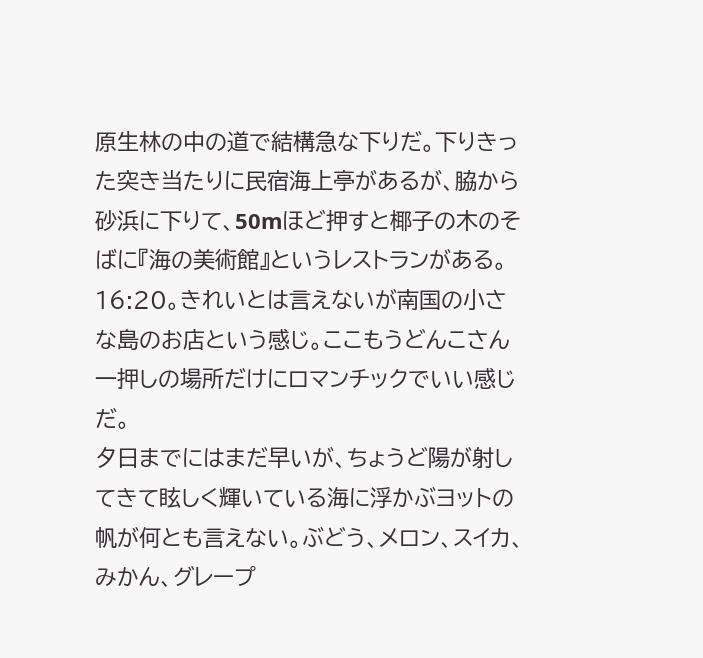原生林の中の道で結構急な下りだ。下りきった突き当たりに民宿海上亭があるが、脇から砂浜に下りて、50mほど押すと椰子の木のそばに『海の美術館』というレストランがある。16:20。きれいとは言えないが南国の小さな島のお店という感じ。ここもうどんこさん一押しの場所だけにロマンチックでいい感じだ。
夕日までにはまだ早いが、ちょうど陽が射してきて眩しく輝いている海に浮かぶヨットの帆が何とも言えない。ぶどう、メロン、スイカ、みかん、グレープ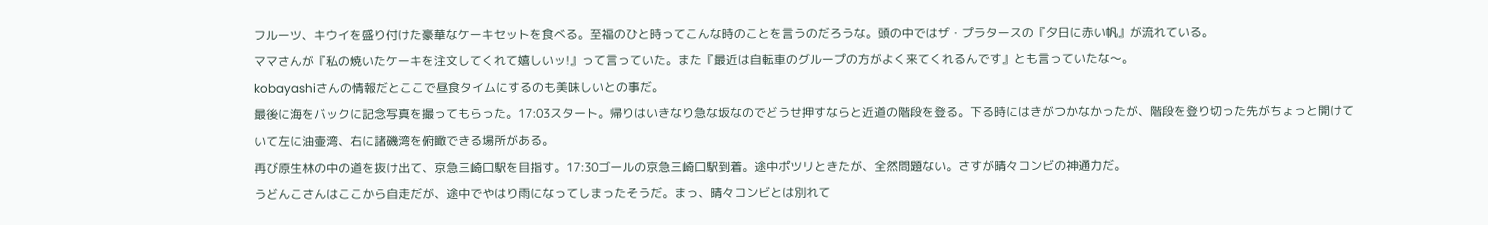フルーツ、キウイを盛り付けた豪華なケーキセットを食べる。至福のひと時ってこんな時のことを言うのだろうな。頭の中ではザ・プラタースの『夕日に赤い帆』が流れている。
ママさんが『私の焼いたケーキを注文してくれて嬉しいッ!』って言っていた。また『最近は自転車のグループの方がよく来てくれるんです』とも言っていたな〜。
kobayashiさんの情報だとここで昼食タイムにするのも美味しいとの事だ。
最後に海をバックに記念写真を撮ってもらった。17:03スタート。帰りはいきなり急な坂なのでどうせ押すならと近道の階段を登る。下る時にはきがつかなかったが、階段を登り切った先がちょっと開けていて左に油壷湾、右に諸磯湾を俯瞰できる場所がある。
再び原生林の中の道を抜け出て、京急三崎口駅を目指す。17:30ゴールの京急三崎口駅到着。途中ポツリときたが、全然問題ない。さすが晴々コンビの神通力だ。
うどんこさんはここから自走だが、途中でやはり雨になってしまったそうだ。まっ、晴々コンビとは別れて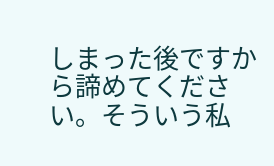しまった後ですから諦めてください。そういう私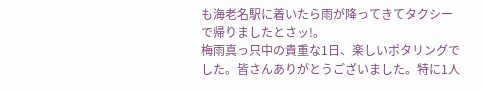も海老名駅に着いたら雨が降ってきてタクシーで帰りましたとさッ!。
梅雨真っ只中の貴重な1日、楽しいポタリングでした。皆さんありがとうございました。特に1人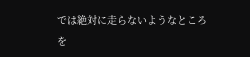では絶対に走らないようなところを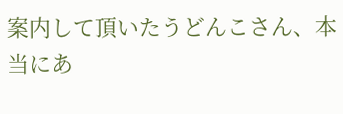案内して頂いたうどんこさん、本当にあ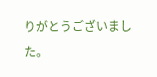りがとうございました。